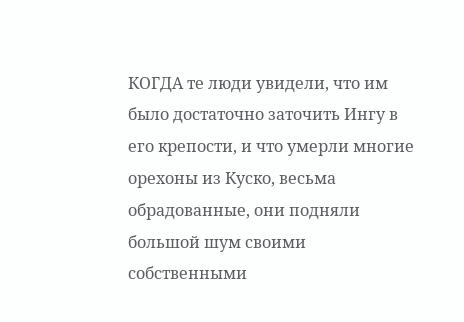КОГДА те люди увидели, что им было достаточно заточить Ингу в его крепости, и что умерли многие орехоны из Куско, весьма обрадованные, они подняли большой шум своими собственными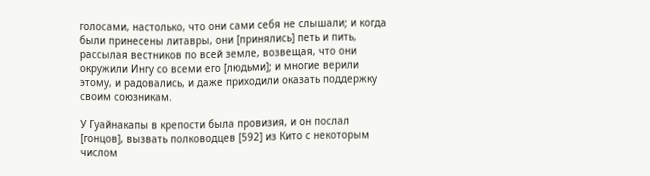голосами, настолько, что они сами себя не слышали; и когда были принесены литавры, они [принялись] петь и пить, рассылая вестников по всей земле, возвещая, что они окружили Ингу со всеми его [людьми]; и многие верили этому, и радовались, и даже приходили оказать поддержку своим союзникам.

У Гуайнакапы в крепости была провизия, и он послал [гонцов], вызвать полководцев [592] из Кито с некоторым числом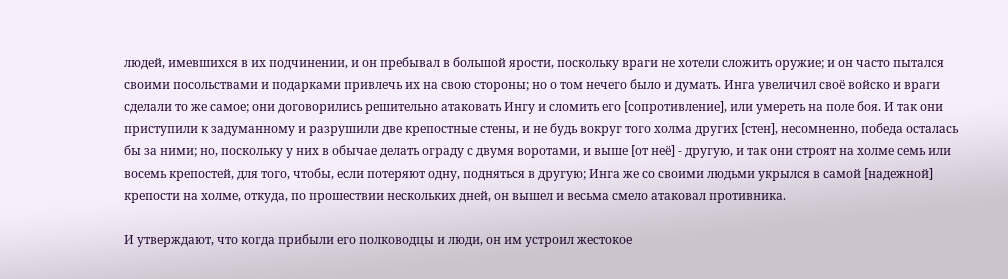людей, имевшихся в их подчинении, и он пребывал в большой ярости, поскольку враги не хотели сложить оружие; и он часто пытался своими посольствами и подарками привлечь их на свою стороны; но о том нечего было и думать. Инга увеличил своё войско и враги сделали то же самое; они договорились решительно атаковать Ингу и сломить его [сопротивление], или умереть на поле боя. И так они приступили к задуманному и разрушили две крепостные стены, и не будь вокруг того холма других [стен], несомненно, победа осталась бы за ними; но, поскольку у них в обычае делать ограду с двумя воротами, и выше [от неё] - другую, и так они строят на холме семь или восемь крепостей, для того, чтобы, если потеряют одну, подняться в другую; Инга же со своими людьми укрылся в самой [надежной] крепости на холме, откуда, по прошествии нескольких дней, он вышел и весьма смело атаковал противника.

И утверждают, что когда прибыли его полководцы и люди, он им устроил жестокое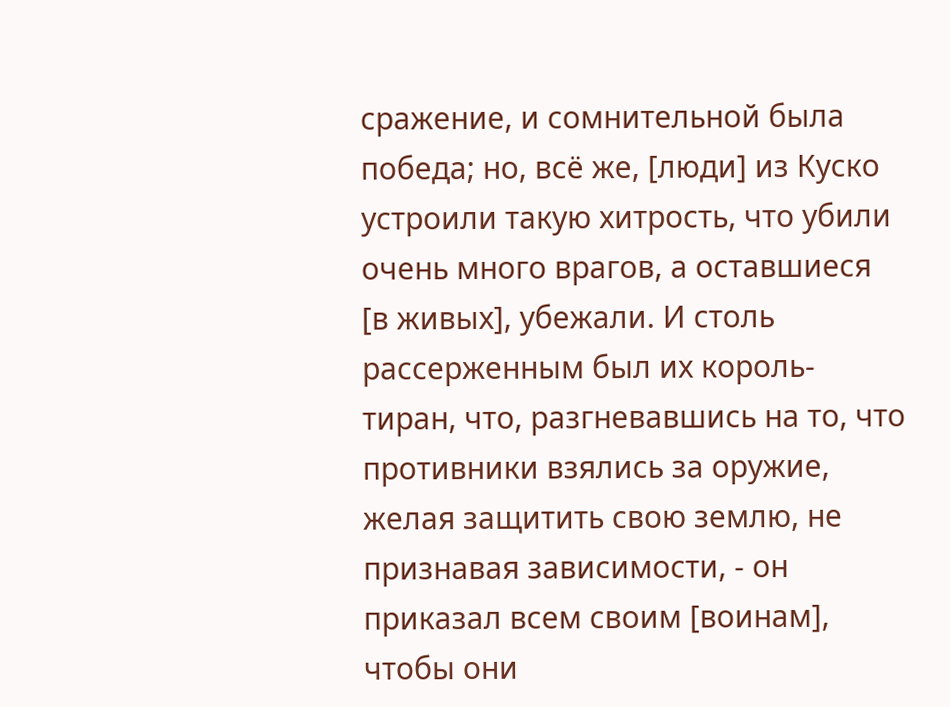сражение, и сомнительной была победа; но, всё же, [люди] из Куско устроили такую хитрость, что убили очень много врагов, а оставшиеся [в живых], убежали. И столь рассерженным был их король-тиран, что, разгневавшись на то, что противники взялись за оружие, желая защитить свою землю, не признавая зависимости, - он приказал всем своим [воинам], чтобы они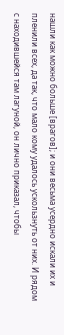нашли как можно больше [врагов]; и они весьма усердно искали их и пленили всех, да так, что мало кому удалось ускользнуть от них. И рядом с находившейся там лагуной, он лично приказал, чтобы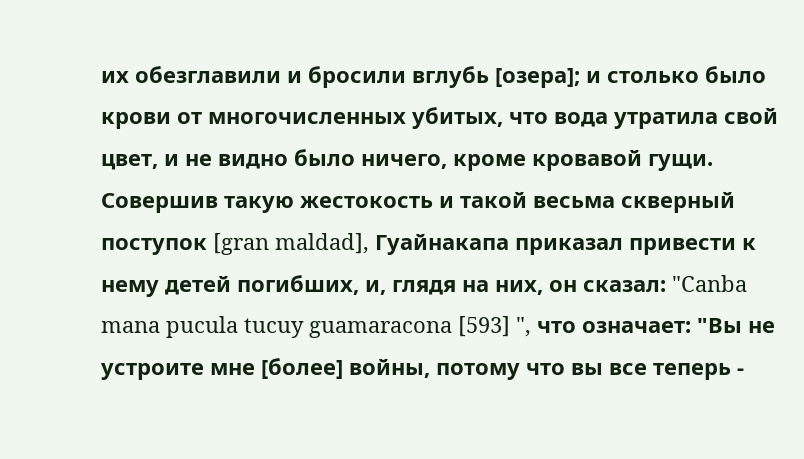их обезглавили и бросили вглубь [озера]; и столько было крови от многочисленных убитых, что вода утратила свой цвет, и не видно было ничего, кроме кровавой гущи. Совершив такую жестокость и такой весьма скверный поступок [gran maldad], Гуайнакапа приказал привести к нему детей погибших, и, глядя на них, он сказал: "Canba mana pucula tucuy guamaracona [593] ", что означает: "Вы не устроите мне [более] войны, потому что вы все теперь -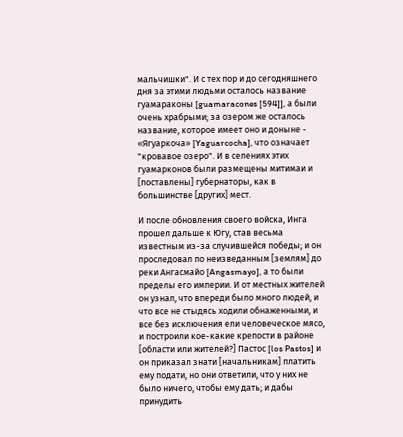мальчишки". И с тех пор и до сегодняшнего дня за этими людьми осталось название гуамараконы [guamaracones [594]], а были очень храбрыми; за озером же осталось название, которое имеет оно и доныне - «Ягуаркоча» [Yaguarcocha], что означает "кровавое озеро". И в селениях этих гуамарконов были размещены митимаи и [поставлены] губернаторы, как в большинстве [других] мест.

И после обновления своего войска, Инга прошел дальше к Югу, став весьма известным из-за случившейся победы; и он проследовал по неизведанным [землям] до реки Ангасмайо [Angasmayo], а то были пределы его империи. И от местных жителей он узнал, что впереди было много людей, и что все не стыдясь ходили обнаженными, и все без исключения ели человеческое мясо, и построили кое-какие крепости в районе [области или жителей?] Пастос [los Pastos] и он приказал знати [начальникам] платить ему подати, но они ответили, что у них не было ничего, чтобы ему дать; и дабы принудить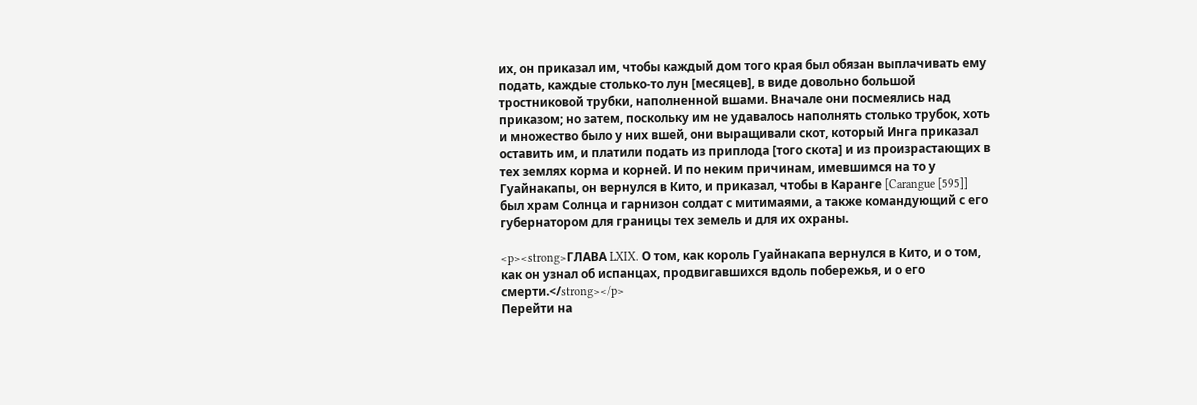их, он приказал им, чтобы каждый дом того края был обязан выплачивать ему подать, каждые столько-то лун [месяцев], в виде довольно большой тростниковой трубки, наполненной вшами. Вначале они посмеялись над приказом; но затем, поскольку им не удавалось наполнять столько трубок, хоть и множество было у них вшей, они выращивали скот, который Инга приказал оставить им, и платили подать из приплода [того скота] и из произрастающих в тех землях корма и корней. И по неким причинам, имевшимся на то у Гуайнакапы, он вернулся в Кито, и приказал, чтобы в Каранге [Carangue [595]] был храм Солнца и гарнизон солдат с митимаями, а также командующий с его губернатором для границы тех земель и для их охраны.

<p><strong>ГЛАВА LXIX. О том, как король Гуайнакапа вернулся в Кито, и о том, как он узнал об испанцах, продвигавшихся вдоль побережья, и о его смерти.</strong></p>
Перейти на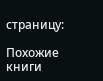страницу:

Похожие книги